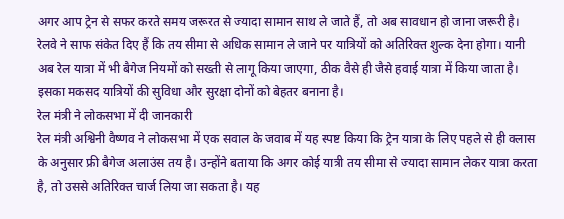अगर आप ट्रेन से सफर करते समय जरूरत से ज्यादा सामान साथ ले जाते हैं, तो अब सावधान हो जाना जरूरी है। रेलवे ने साफ संकेत दिए हैं कि तय सीमा से अधिक सामान ले जाने पर यात्रियों को अतिरिक्त शुल्क देना होगा। यानी अब रेल यात्रा में भी बैगेज नियमों को सख्ती से लागू किया जाएगा, ठीक वैसे ही जैसे हवाई यात्रा में किया जाता है। इसका मकसद यात्रियों की सुविधा और सुरक्षा दोनों को बेहतर बनाना है।
रेल मंत्री ने लोकसभा में दी जानकारी
रेल मंत्री अश्विनी वैष्णव ने लोकसभा में एक सवाल के जवाब में यह स्पष्ट किया कि ट्रेन यात्रा के लिए पहले से ही क्लास के अनुसार फ्री बैगेज अलाउंस तय है। उन्होंने बताया कि अगर कोई यात्री तय सीमा से ज्यादा सामान लेकर यात्रा करता है, तो उससे अतिरिक्त चार्ज लिया जा सकता है। यह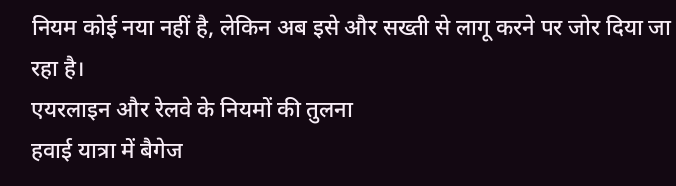नियम कोई नया नहीं है, लेकिन अब इसे और सख्ती से लागू करने पर जोर दिया जा रहा है।
एयरलाइन और रेलवे के नियमों की तुलना
हवाई यात्रा में बैगेज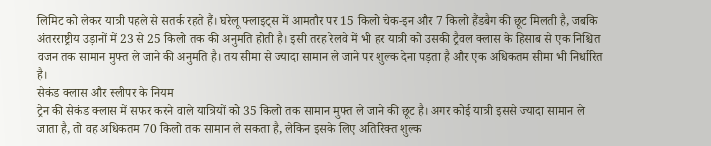लिमिट को लेकर यात्री पहले से सतर्क रहते हैं। घरेलू फ्लाइट्स में आमतौर पर 15 किलो चेक-इन और 7 किलो हैंडबैग की छूट मिलती है, जबकि अंतरराष्ट्रीय उड़ानों में 23 से 25 किलो तक की अनुमति होती है। इसी तरह रेलवे में भी हर यात्री को उसकी ट्रैवल क्लास के हिसाब से एक निश्चित वजन तक सामान मुफ्त ले जाने की अनुमति है। तय सीमा से ज्यादा सामान ले जाने पर शुल्क देना पड़ता है और एक अधिकतम सीमा भी निर्धारित है।
सेकंड क्लास और स्लीपर के नियम
ट्रेन की सेकंड क्लास में सफर करने वाले यात्रियों को 35 किलो तक सामान मुफ्त ले जाने की छूट है। अगर कोई यात्री इससे ज्यादा सामान ले जाता है, तो वह अधिकतम 70 किलो तक सामान ले सकता है, लेकिन इसके लिए अतिरिक्त शुल्क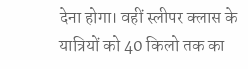देना होगा। वहीं स्लीपर क्लास के यात्रियों को 40 किलो तक का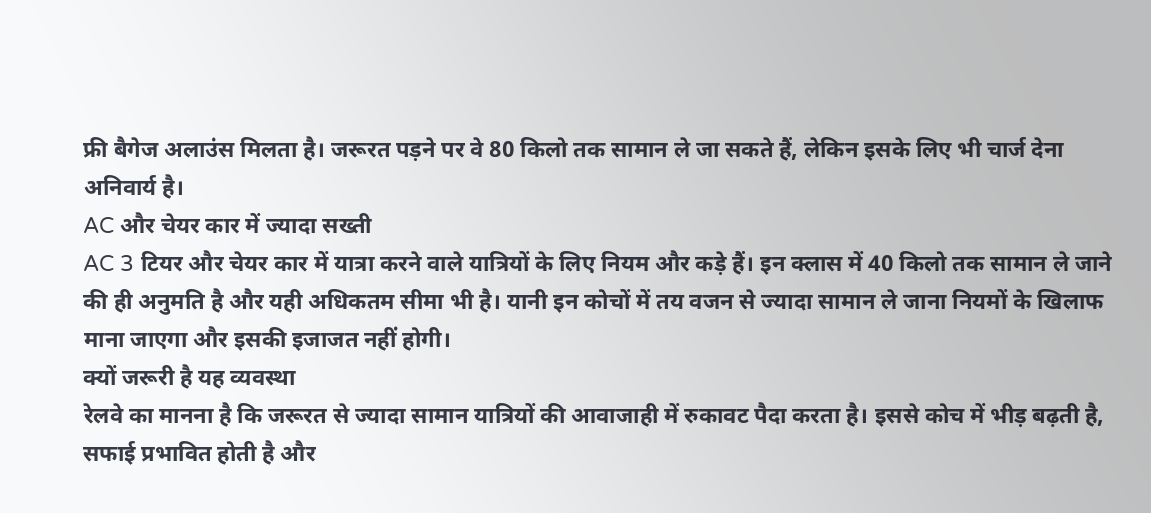फ्री बैगेज अलाउंस मिलता है। जरूरत पड़ने पर वे 80 किलो तक सामान ले जा सकते हैं, लेकिन इसके लिए भी चार्ज देना अनिवार्य है।
AC और चेयर कार में ज्यादा सख्ती
AC 3 टियर और चेयर कार में यात्रा करने वाले यात्रियों के लिए नियम और कड़े हैं। इन क्लास में 40 किलो तक सामान ले जाने की ही अनुमति है और यही अधिकतम सीमा भी है। यानी इन कोचों में तय वजन से ज्यादा सामान ले जाना नियमों के खिलाफ माना जाएगा और इसकी इजाजत नहीं होगी।
क्यों जरूरी है यह व्यवस्था
रेलवे का मानना है कि जरूरत से ज्यादा सामान यात्रियों की आवाजाही में रुकावट पैदा करता है। इससे कोच में भीड़ बढ़ती है, सफाई प्रभावित होती है और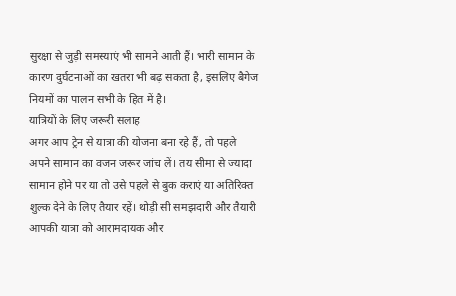सुरक्षा से जुड़ी समस्याएं भी सामने आती हैं। भारी सामान के कारण दुर्घटनाओं का खतरा भी बढ़ सकता है, इसलिए बैगेज नियमों का पालन सभी के हित में है।
यात्रियों के लिए जरूरी सलाह
अगर आप ट्रेन से यात्रा की योजना बना रहे हैं, तो पहले अपने सामान का वजन जरूर जांच लें। तय सीमा से ज्यादा सामान होने पर या तो उसे पहले से बुक कराएं या अतिरिक्त शुल्क देने के लिए तैयार रहें। थोड़ी सी समझदारी और तैयारी आपकी यात्रा को आरामदायक और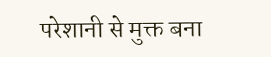परेशानी से मुक्त बना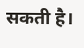सकती है।